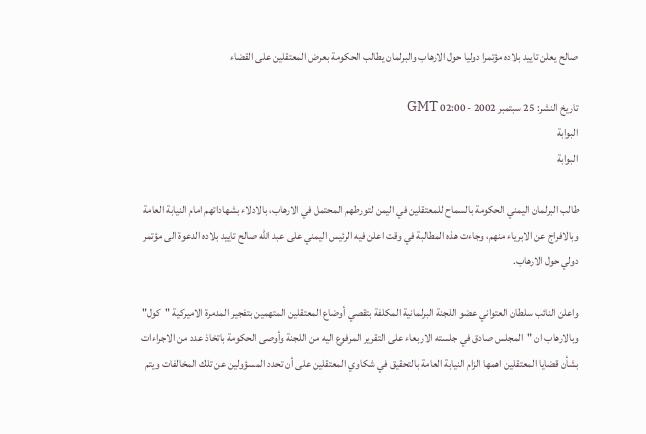صالح يعلن تاييد بلاده مؤتمرا دوليا حول الارهاب والبرلمان يطالب الحكومة بعرض المعتقلين على القضاء

تاريخ النشر: 25 سبتمبر 2002 - 02:00 GMT
البوابة
البوابة

طالب البرلمان اليمني الحكومة بالسماح للمعتقلين في اليمن لتورطهم المحتمل في الارهاب، بالادلاء بشهاداتهم امام النيابة العامة وبالافراج عن الابرياء منهم، وجاءت هذه المطالبة في وقت اعلن فيه الرئيس اليمني على عبد الله صالح تاييد بلاده الدعوة الى مؤتمر دولي حول الارهاب.

واعلن النائب سلطان العتواني عضو اللجنة البرلمانية المكلفة بتقصي أوضاع المعتقلين المتهمين بتفجير المدمرة الاميركية "كول" وبالارهاب ان "المجلس صادق في جلسته الاربعاء على التقرير المرفوع اليه من اللجنة وأوصى الحكومة باتخاذ عدد من الاجراءات بشأن قضايا المعتقلين اهمها الزام النيابة العامة بالتحقيق في شكاوي المعتقلين على أن تحدد المسؤولين عن تلك المخالفات ويتم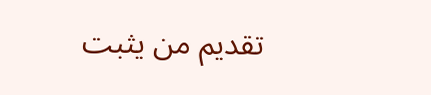تقديم من يثبت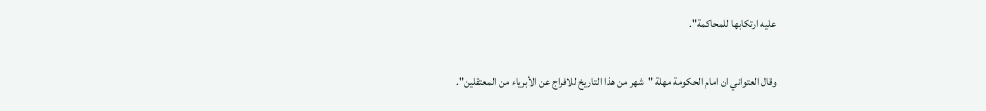عليه ارتكابها للمحاكمة".

وقال العتواني ان امام الحكومة مهلة "شهر من هذا التاريخ للافراج عن الأبرياء من المعتقلين".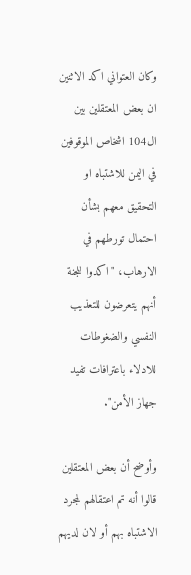وكان العتواني اكد الاثنين ان بعض المعتقلين بين ال104 اشخاص الموقوفين في اليمن للاشتباه او التحقيق معهم بشأن احتمال تورطهم في الارهاب، "اكدوا للجنة أنهم يتعرضون للتعذيب النفسي والضغوطات للادلاء باعترافات تفيد جهاز الأمن".

وأوضح أن بعض المعتقلين قالوا أنه تم اعتقالهم لمجرد الاشتباه بهم أو لان لديهم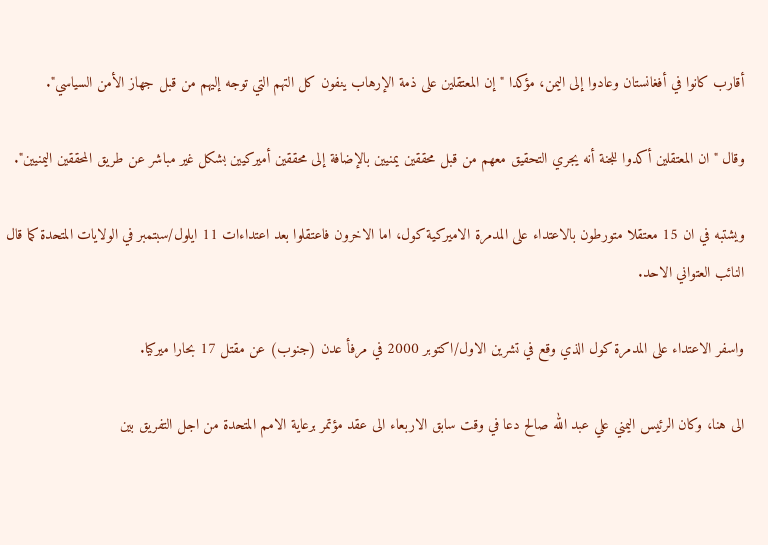أقارب كانوا في أفغانستان وعادوا إلى اليمن، مؤكدا "إن المعتقلين على ذمة الإرهاب ينفون كل التهم التي توجه إليهم من قبل جهاز الأمن السياسي".

وقال "ان المعتقلين أكدوا للجنة أنه يجري التحقيق معهم من قبل محققين يمنيين بالإضافة إلى محققين أميركيين بشكل غير مباشر عن طريق المحققين اليمنيين".

ويشتبه في ان 15 معتقلا متورطون بالاعتداء على المدمرة الاميركية كول، اما الاخرون فاعتقلوا بعد اعتداءات 11 ايلول/سبتمبر في الولايات المتحدة كما قال النائب العتواني الاحد.

واسفر الاعتداء على المدمرة كول الذي وقع في تشرين الاول/اكتوبر 2000 في مرفأ عدن (جنوب) عن مقتل 17 بحارا ميركيا.

الى هنا، وكان الرئيس اليمني علي عبد الله صالح دعا في وقت سابق الاربعاء الى عقد مؤتمر برعاية الامم المتحدة من اجل التفريق بين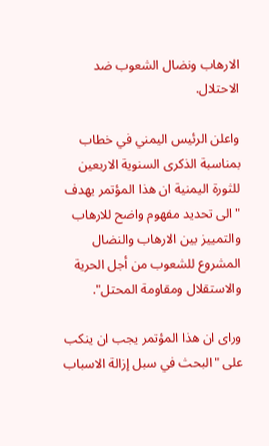الارهاب ونضال الشعوب ضد الاحتلال.

واعلن الرئيس اليمني في خطاب بمناسبة الذكرى السنوية الاربعين للثورة اليمنية ان هذا المؤتمر يهدف "الى تحديد مفهوم واضح للارهاب والتمييز بين الارهاب والنضال المشروع للشعوب من أجل الحرية والاستقلال ومقاومة المحتل".

وراى ان هذا المؤتمر يجب ان ينكب على "البحث في سبل إزالة الاسباب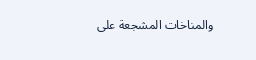والمناخات المشجعة على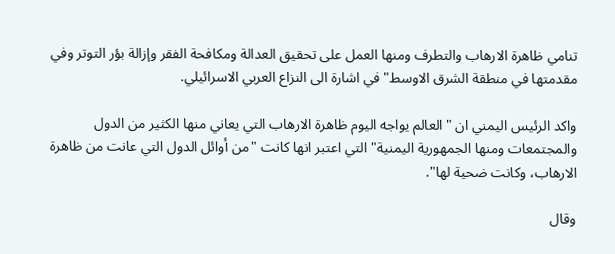تنامي ظاهرة الارهاب والتطرف ومنها العمل على تحقيق العدالة ومكافحة الفقر وإزالة بؤر التوتر وفي مقدمتها في منطقة الشرق الاوسط" في اشارة الى النزاع العربي الاسرائيلي.

واكد الرئيس اليمني ان "العالم يواجه اليوم ظاهرة الارهاب التي يعاني منها الكثير من الدول والمجتمعات ومنها الجمهورية اليمنية" التي اعتبر انها كانت "من أوائل الدول التي عانت من ظاهرة الارهاب، وكانت ضحية لها".

وقال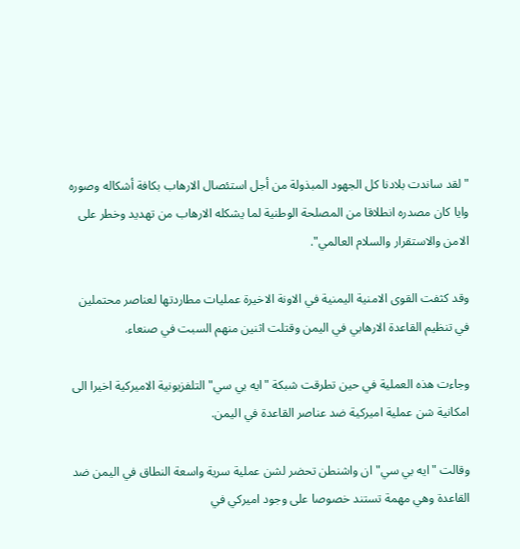"لقد ساندت بلادنا كل الجهود المبذولة من أجل استئصال الارهاب بكافة أشكاله وصوره وايا كان مصدره انطلاقا من المصلحة الوطنية لما يشكله الارهاب من تهديد وخطر على الامن والاستقرار والسلام العالمي".

وقد كثفت القوى الامنية اليمنية في الاونة الاخيرة عمليات مطاردتها لعناصر محتملين في تنظيم القاعدة الارهابي في اليمن وقتلت اثنين منهم السبت في صنعاء.

وجاءت هذه العملية في حين تطرقت شبكة "ايه بي سي" التلفزيونية الاميركية اخيرا الى امكانية شن عملية اميركية ضد عناصر القاعدة في اليمن.

وقالت "ايه بي سي" ان واشنطن تحضر لشن عملية سرية واسعة النطاق في اليمن ضد القاعدة وهي مهمة تستند خصوصا على وجود اميركي في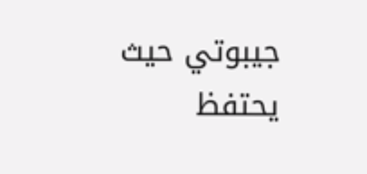جيبوتي حيث يحتفظ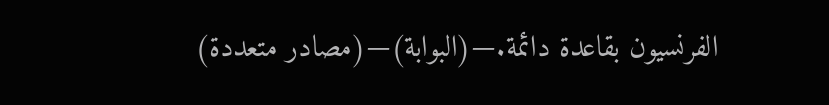الفرنسيون بقاعدة دائمة.—(البوابة)—(مصادر متعددة)